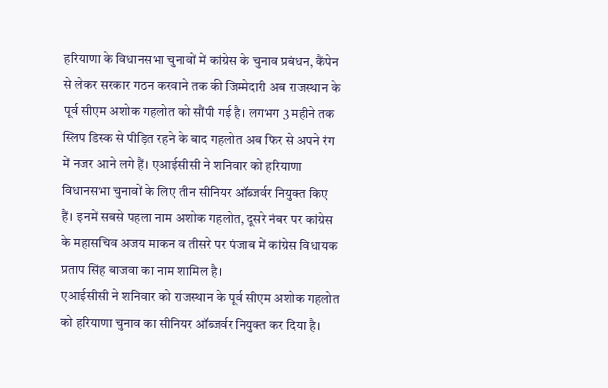हरियाणा के विधानसभा चुनावों में कांग्रेस के चुनाव प्रबंधन, कैंपेन से लेकर सरकार गठन करवाने तक की जिम्मेदारी अब राजस्थान के पूर्व सीएम अशोक गहलोत को सौंपी गई है। लगभग 3 महीने तक स्लिप डिस्क से पीड़ित रहने के बाद गहलोत अब फिर से अपने रंग में नजर आने लगे हैं। एआईसीसी ने शनिवार को हरियाणा विधानसभा चुनावों के लिए तीन सीनियर ऑब्जर्वर नियुक्त किए हैं। इनमें सबसे पहला नाम अशोक गहलोत, दूसरे नंबर पर कांग्रेस के महासचिव अजय माकन व तीसरे पर पंजाब में कांग्रेस विधायक प्रताप सिंह बाजवा का नाम शामिल है।
एआईसीसी ने शनिवार को राजस्थान के पूर्व सीएम अशोक गहलोत को हरियाणा चुनाव का सीनियर ऑब्जर्वर नियुक्त कर दिया है।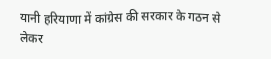यानी हरियाणा में कांग्रेस की सरकार के गठन से लेकर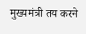मुख्यमंत्री तय करने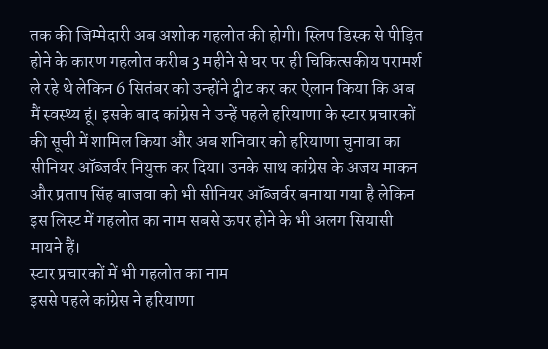तक की जिम्मेदारी अब अशोक गहलोत की होगी। स्लिप डिस्क से पीड़ित होने के कारण गहलोत करीब 3 महीने से घर पर ही चिकित्सकीय परामर्श ले रहे थे लेकिन 6 सितंबर को उन्होंने ट्वीट कर कर ऐलान किया कि अब मैं स्वस्थ्य हूं। इसके बाद कांग्रेस ने उन्हें पहले हरियाणा के स्टार प्रचारकों की सूची में शामिल किया और अब शनिवार को हरियाणा चुनावा का सीनियर ऑब्जर्वर नियुक्त कर दिया। उनके साथ कांग्रेस के अजय माकन और प्रताप सिंह बाजवा को भी सीनियर ऑब्जर्वर बनाया गया है लेकिन इस लिस्ट में गहलोत का नाम सबसे ऊपर होने के भी अलग सियासी मायने हैं।
स्टार प्रचारकों में भी गहलोत का नाम
इससे पहले कांग्रेस ने हरियाणा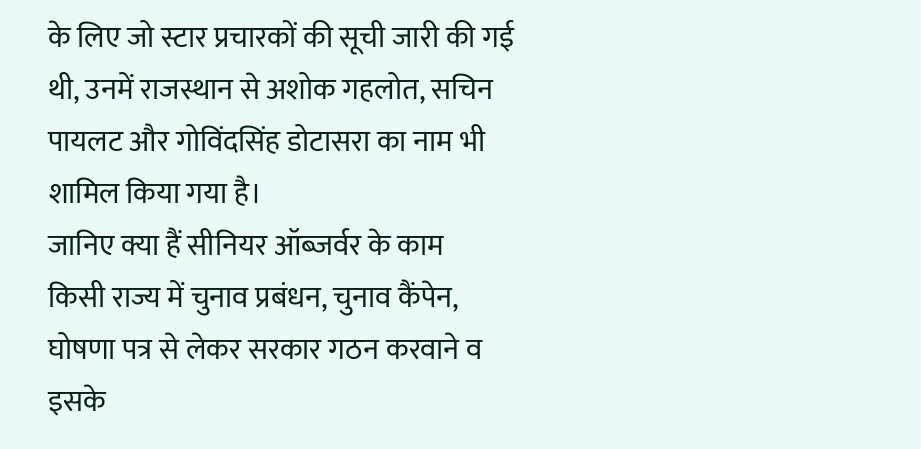के लिए जो स्टार प्रचारकों की सूची जारी की गई थी, उनमें राजस्थान से अशोक गहलोत, सचिन पायलट और गोविंदसिंह डोटासरा का नाम भी शामिल किया गया है।
जानिए क्या हैं सीनियर ऑब्जर्वर के काम
किसी राज्य में चुनाव प्रबंधन, चुनाव कैंपेन, घोषणा पत्र से लेकर सरकार गठन करवाने व इसके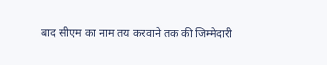बाद सीएम का नाम तय करवाने तक की जिम्मेदारी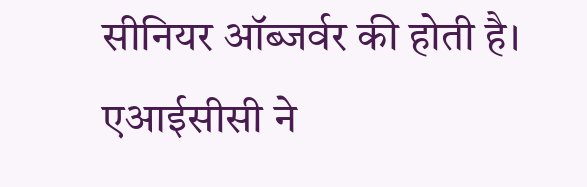सीनियर ऑब्जर्वर की होती है। एआईसीसी ने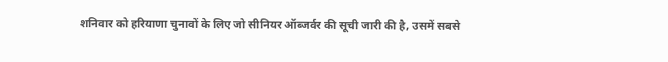शनिवार को हरियाणा चुनावों के लिए जो सीनियर ऑब्जर्वर की सूची जारी की है, उसमें सबसे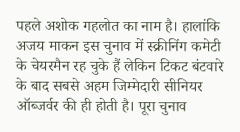पहले अशोक गहलोत का नाम है। हालांकि अजय माकन इस चुनाव में स्क्रीनिंग कमेटी के चेयरमैन रह चुके हैं लेकिन टिकट बंटवारे के बाद सबसे अहम जिम्मेदारी सीनियर ऑब्जर्वर की ही होती है। पूरा चुनाव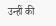उन्हीं की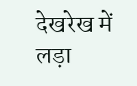देखरेख में लड़ा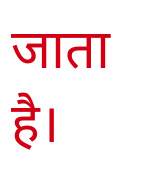जाता है।